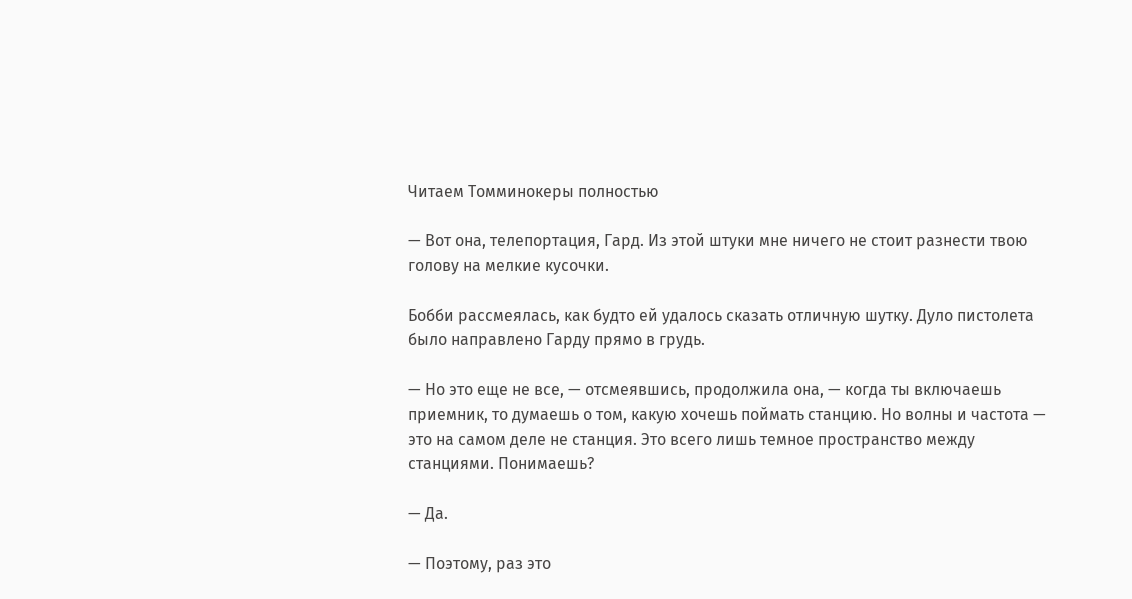Читаем Томминокеры полностью

— Вот она, телепортация, Гард. Из этой штуки мне ничего не стоит разнести твою голову на мелкие кусочки.

Бобби рассмеялась, как будто ей удалось сказать отличную шутку. Дуло пистолета было направлено Гарду прямо в грудь.

— Но это еще не все, — отсмеявшись, продолжила она, — когда ты включаешь приемник, то думаешь о том, какую хочешь поймать станцию. Но волны и частота — это на самом деле не станция. Это всего лишь темное пространство между станциями. Понимаешь?

— Да.

— Поэтому, раз это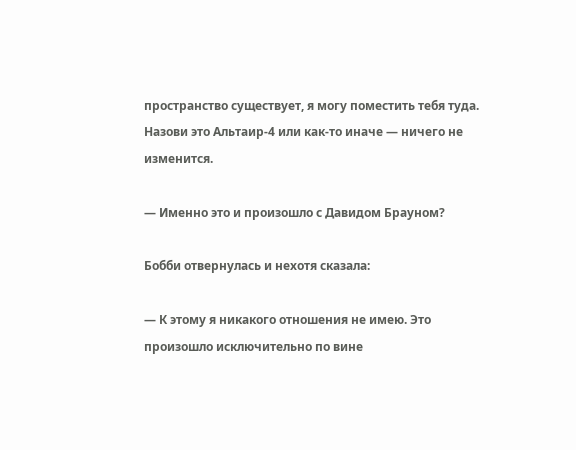пространство существует, я могу поместить тебя туда. Назови это Альтаир-4 или как-то иначе — ничего не изменится.

— Именно это и произошло с Давидом Брауном?

Бобби отвернулась и нехотя сказала:

— К этому я никакого отношения не имею. Это произошло исключительно по вине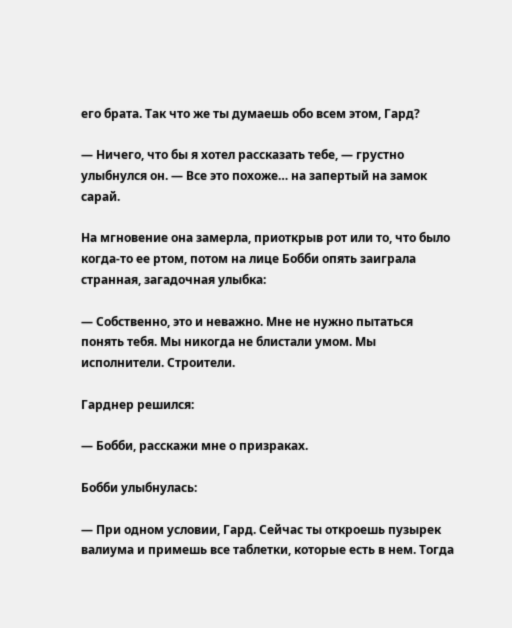его брата. Так что же ты думаешь обо всем этом, Гард?

— Ничего, что бы я хотел рассказать тебе, — грустно улыбнулся он. — Все это похоже… на запертый на замок сарай.

На мгновение она замерла, приоткрыв рот или то, что было когда-то ее ртом, потом на лице Бобби опять заиграла странная, загадочная улыбка:

— Собственно, это и неважно. Мне не нужно пытаться понять тебя. Мы никогда не блистали умом. Мы исполнители. Строители.

Гарднер решился:

— Бобби, расскажи мне о призраках.

Бобби улыбнулась:

— При одном условии, Гард. Сейчас ты откроешь пузырек валиума и примешь все таблетки, которые есть в нем. Тогда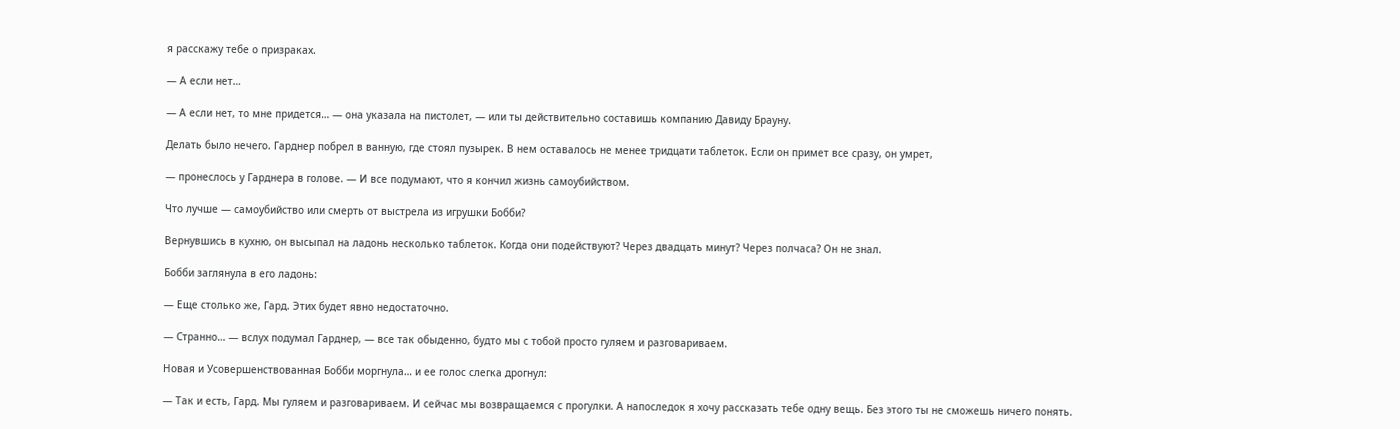я расскажу тебе о призраках.

— А если нет…

— А если нет, то мне придется… — она указала на пистолет, — или ты действительно составишь компанию Давиду Брауну.

Делать было нечего. Гарднер побрел в ванную, где стоял пузырек. В нем оставалось не менее тридцати таблеток. Если он примет все сразу, он умрет,

— пронеслось у Гарднера в голове. — И все подумают, что я кончил жизнь самоубийством.

Что лучше — самоубийство или смерть от выстрела из игрушки Бобби?

Вернувшись в кухню, он высыпал на ладонь несколько таблеток. Когда они подействуют? Через двадцать минут? Через полчаса? Он не знал.

Бобби заглянула в его ладонь:

— Еще столько же, Гард. Этих будет явно недостаточно.

— Странно… — вслух подумал Гарднер, — все так обыденно, будто мы с тобой просто гуляем и разговариваем.

Новая и Усовершенствованная Бобби моргнула… и ее голос слегка дрогнул:

— Так и есть, Гард. Мы гуляем и разговариваем. И сейчас мы возвращаемся с прогулки. А напоследок я хочу рассказать тебе одну вещь. Без этого ты не сможешь ничего понять.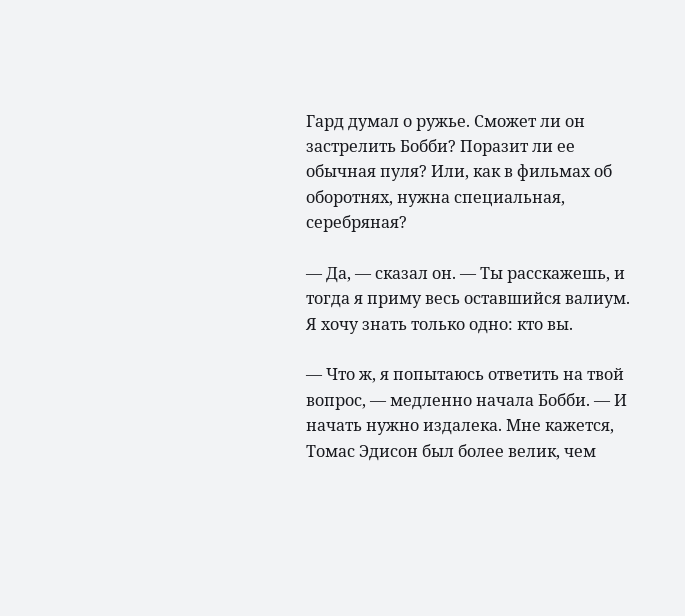Гард думал о ружье. Сможет ли он застрелить Бобби? Поразит ли ее обычная пуля? Или, как в фильмах об оборотнях, нужна специальная, серебряная?

— Да, — сказал он. — Ты расскажешь, и тогда я приму весь оставшийся валиум. Я хочу знать только одно: кто вы.

— Что ж, я попытаюсь ответить на твой вопрос, — медленно начала Бобби. — И начать нужно издалека. Мне кажется, Томас Эдисон был более велик, чем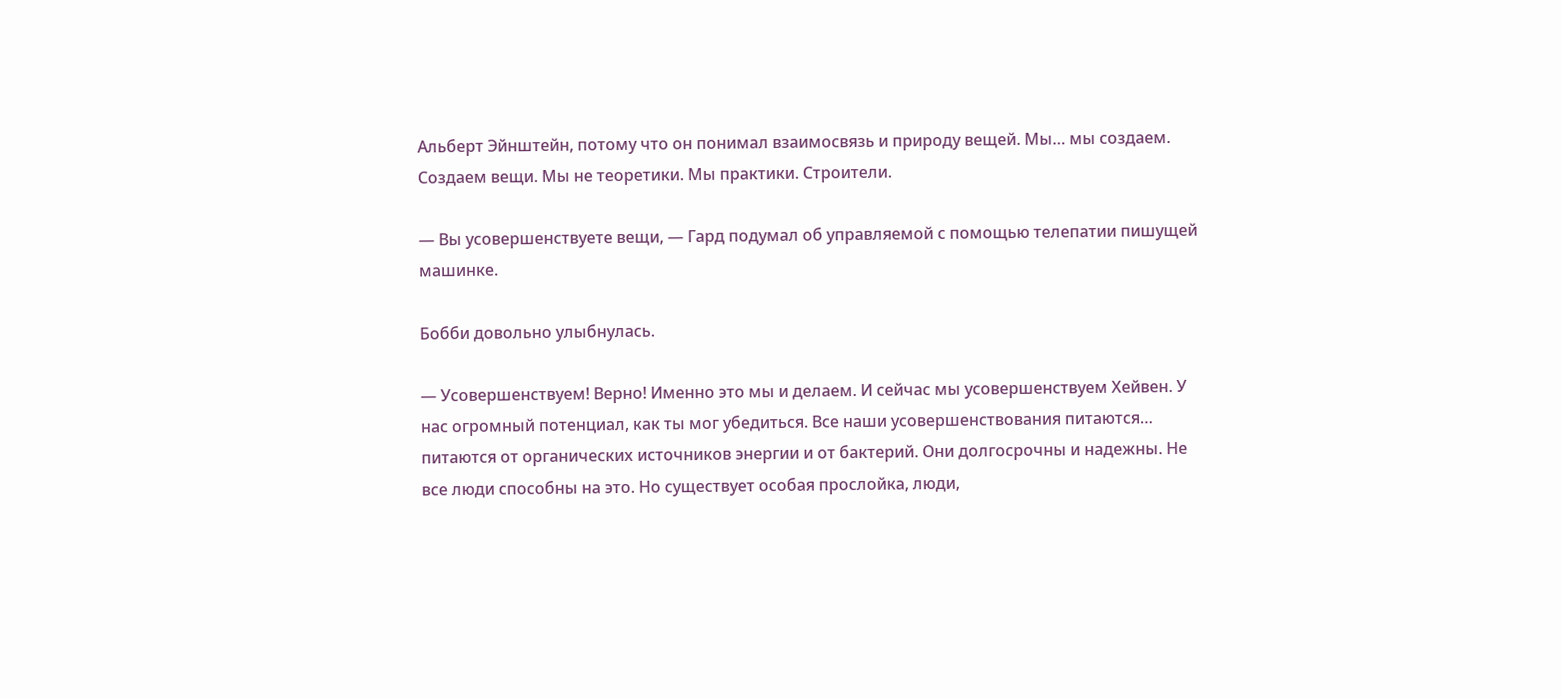Альберт Эйнштейн, потому что он понимал взаимосвязь и природу вещей. Мы… мы создаем. Создаем вещи. Мы не теоретики. Мы практики. Строители.

— Вы усовершенствуете вещи, — Гард подумал об управляемой с помощью телепатии пишущей машинке.

Бобби довольно улыбнулась.

— Усовершенствуем! Верно! Именно это мы и делаем. И сейчас мы усовершенствуем Хейвен. У нас огромный потенциал, как ты мог убедиться. Все наши усовершенствования питаются… питаются от органических источников энергии и от бактерий. Они долгосрочны и надежны. Не все люди способны на это. Но существует особая прослойка, люди,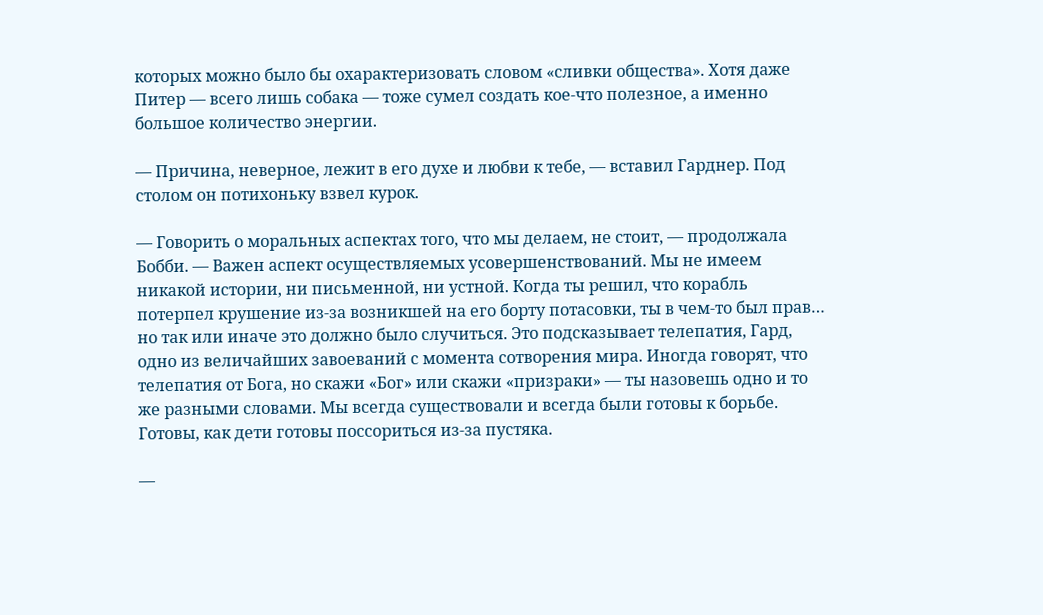которых можно было бы охарактеризовать словом «сливки общества». Хотя даже Питер — всего лишь собака — тоже сумел создать кое-что полезное, а именно большое количество энергии.

— Причина, неверное, лежит в его духе и любви к тебе, — вставил Гарднер. Под столом он потихоньку взвел курок.

— Говорить о моральных аспектах того, что мы делаем, не стоит, — продолжала Бобби. — Важен аспект осуществляемых усовершенствований. Мы не имеем никакой истории, ни письменной, ни устной. Когда ты решил, что корабль потерпел крушение из-за возникшей на его борту потасовки, ты в чем-то был прав… но так или иначе это должно было случиться. Это подсказывает телепатия, Гард, одно из величайших завоеваний с момента сотворения мира. Иногда говорят, что телепатия от Бога, но скажи «Бог» или скажи «призраки» — ты назовешь одно и то же разными словами. Мы всегда существовали и всегда были готовы к борьбе. Готовы, как дети готовы поссориться из-за пустяка.

—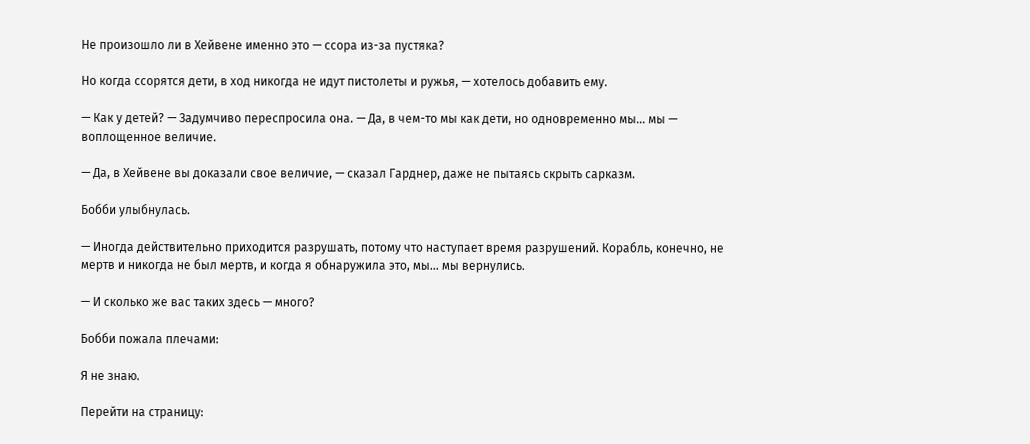Не произошло ли в Хейвене именно это — ссора из-за пустяка?

Но когда ссорятся дети, в ход никогда не идут пистолеты и ружья, — хотелось добавить ему.

— Как у детей? — Задумчиво переспросила она. — Да, в чем-то мы как дети, но одновременно мы… мы — воплощенное величие.

— Да, в Хейвене вы доказали свое величие, — сказал Гарднер, даже не пытаясь скрыть сарказм.

Бобби улыбнулась.

— Иногда действительно приходится разрушать, потому что наступает время разрушений. Корабль, конечно, не мертв и никогда не был мертв, и когда я обнаружила это, мы… мы вернулись.

— И сколько же вас таких здесь — много?

Бобби пожала плечами:

Я не знаю.

Перейти на страницу: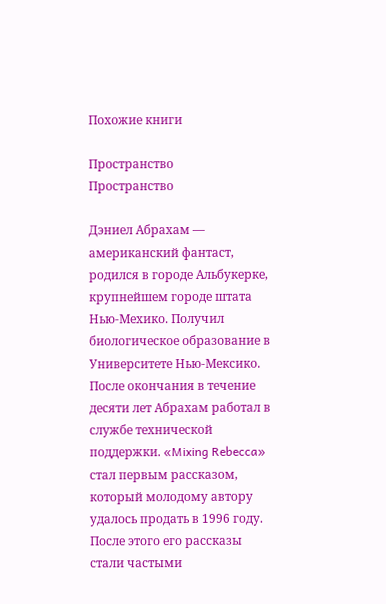Похожие книги

Пространство
Пространство

Дэниел Абрахам — американский фантаст, родился в городе Альбукерке, крупнейшем городе штата Нью-Мехико. Получил биологическое образование в Университете Нью-Мексико. После окончания в течение десяти лет Абрахам работал в службе технической поддержки. «Mixing Rebecca» стал первым рассказом, который молодому автору удалось продать в 1996 году. После этого его рассказы стали частыми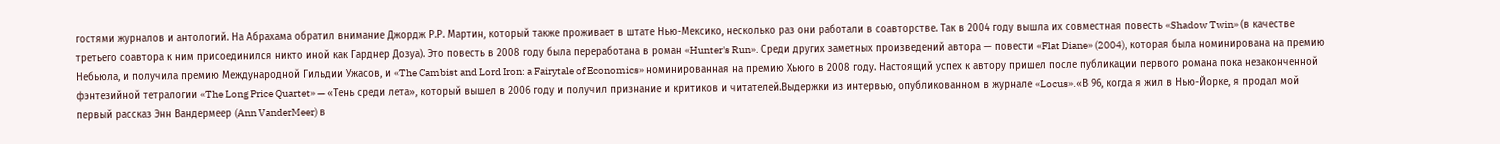гостями журналов и антологий. На Абрахама обратил внимание Джордж Р.Р. Мартин, который также проживает в штате Нью-Мексико, несколько раз они работали в соавторстве. Так в 2004 году вышла их совместная повесть «Shadow Twin» (в качестве третьего соавтора к ним присоединился никто иной как Гарднер Дозуа). Это повесть в 2008 году была переработана в роман «Hunter's Run». Среди других заметных произведений автора — повести «Flat Diane» (2004), которая была номинирована на премию Небьюла, и получила премию Международной Гильдии Ужасов, и «The Cambist and Lord Iron: a Fairytale of Economics» номинированная на премию Хьюго в 2008 году. Настоящий успех к автору пришел после публикации первого романа пока незаконченной фэнтезийной тетралогии «The Long Price Quartet» — «Тень среди лета», который вышел в 2006 году и получил признание и критиков и читателей.Выдержки из интервью, опубликованном в журнале «Locus».«В 96, когда я жил в Нью-Йорке, я продал мой первый рассказ Энн Вандермеер (Ann VanderMeer) в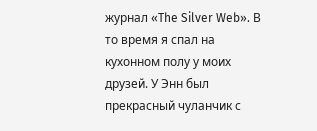журнал «The Silver Web». В то время я спал на кухонном полу у моих друзей. У Энн был прекрасный чуланчик с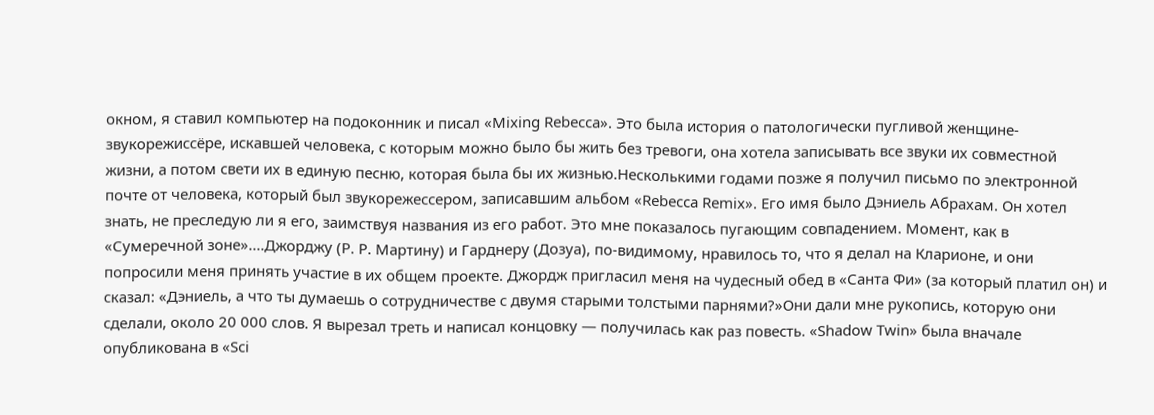окном, я ставил компьютер на подоконник и писал «Mixing Rebecca». Это была история о патологически пугливой женщине-звукорежиссёре, искавшей человека, с которым можно было бы жить без тревоги, она хотела записывать все звуки их совместной жизни, а потом свети их в единую песню, которая была бы их жизнью.Несколькими годами позже я получил письмо по электронной почте от человека, который был звукорежессером, записавшим альбом «Rebecca Remix». Его имя было Дэниель Абрахам. Он хотел знать, не преследую ли я его, заимствуя названия из его работ. Это мне показалось пугающим совпадением. Момент, как в «Сумеречной зоне»....Джорджу (Р. Р. Мартину) и Гарднеру (Дозуа), по-видимому, нравилось то, что я делал на Кларионе, и они попросили меня принять участие в их общем проекте. Джордж пригласил меня на чудесный обед в «Санта Фи» (за который платил он) и сказал: «Дэниель, а что ты думаешь о сотрудничестве с двумя старыми толстыми парнями?»Они дали мне рукопись, которую они сделали, около 20 000 слов. Я вырезал треть и написал концовку — получилась как раз повесть. «Shadow Twin» была вначале опубликована в «Sci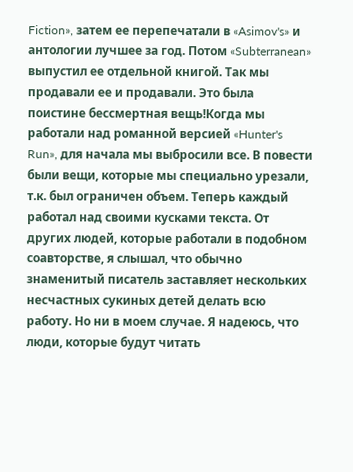Fiction», затем ее перепечатали в «Asimov's» и антологии лучшее за год. Потом «Subterranean» выпустил ее отдельной книгой. Так мы продавали ее и продавали. Это была поистине бессмертная вещь!Когда мы работали над романной версией «Hunter's Run», для начала мы выбросили все. В повести были вещи, которые мы специально урезали, т.к. был ограничен объем. Теперь каждый работал над своими кусками текста. От других людей, которые работали в подобном соавторстве, я слышал, что обычно знаменитый писатель заставляет нескольких несчастных сукиных детей делать всю работу. Но ни в моем случае. Я надеюсь, что люди, которые будут читать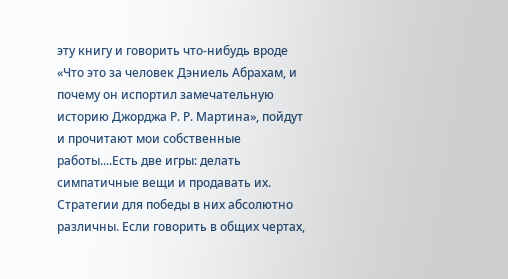эту книгу и говорить что-нибудь вроде «Что это за человек Дэниель Абрахам, и почему он испортил замечательную историю Джорджа Р. Р. Мартина», пойдут и прочитают мои собственные работы....Есть две игры: делать симпатичные вещи и продавать их. Стратегии для победы в них абсолютно различны. Если говорить в общих чертах,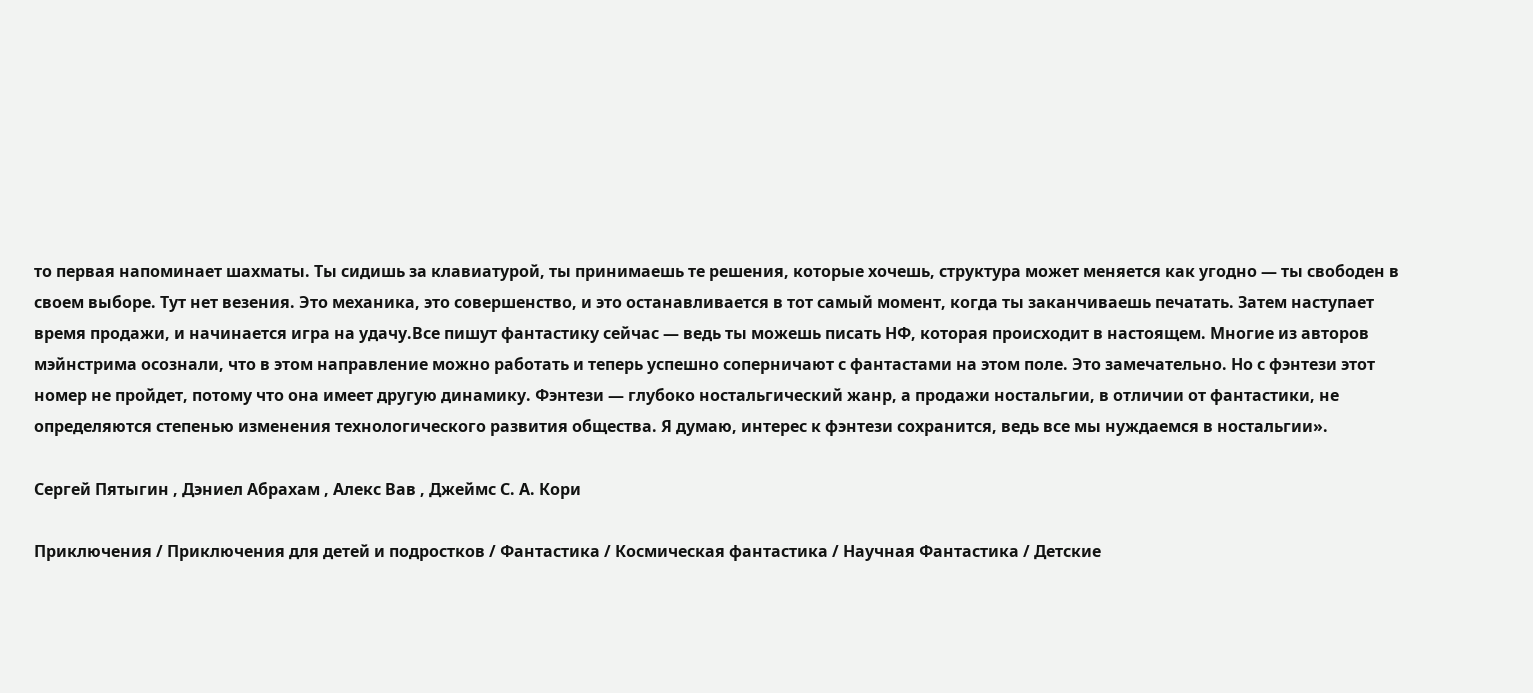то первая напоминает шахматы. Ты сидишь за клавиатурой, ты принимаешь те решения, которые хочешь, структура может меняется как угодно — ты свободен в своем выборе. Тут нет везения. Это механика, это совершенство, и это останавливается в тот самый момент, когда ты заканчиваешь печатать. Затем наступает время продажи, и начинается игра на удачу.Все пишут фантастику сейчас — ведь ты можешь писать НФ, которая происходит в настоящем. Многие из авторов мэйнстрима осознали, что в этом направление можно работать и теперь успешно соперничают с фантастами на этом поле. Это замечательно. Но с фэнтези этот номер не пройдет, потому что она имеет другую динамику. Фэнтези — глубоко ностальгический жанр, а продажи ностальгии, в отличии от фантастики, не определяются степенью изменения технологического развития общества. Я думаю, интерес к фэнтези сохранится, ведь все мы нуждаемся в ностальгии».

Сергей Пятыгин , Дэниел Абрахам , Алекс Вав , Джеймс С. А. Кори

Приключения / Приключения для детей и подростков / Фантастика / Космическая фантастика / Научная Фантастика / Детские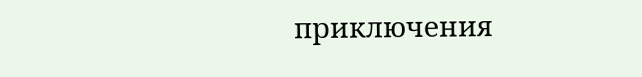приключения